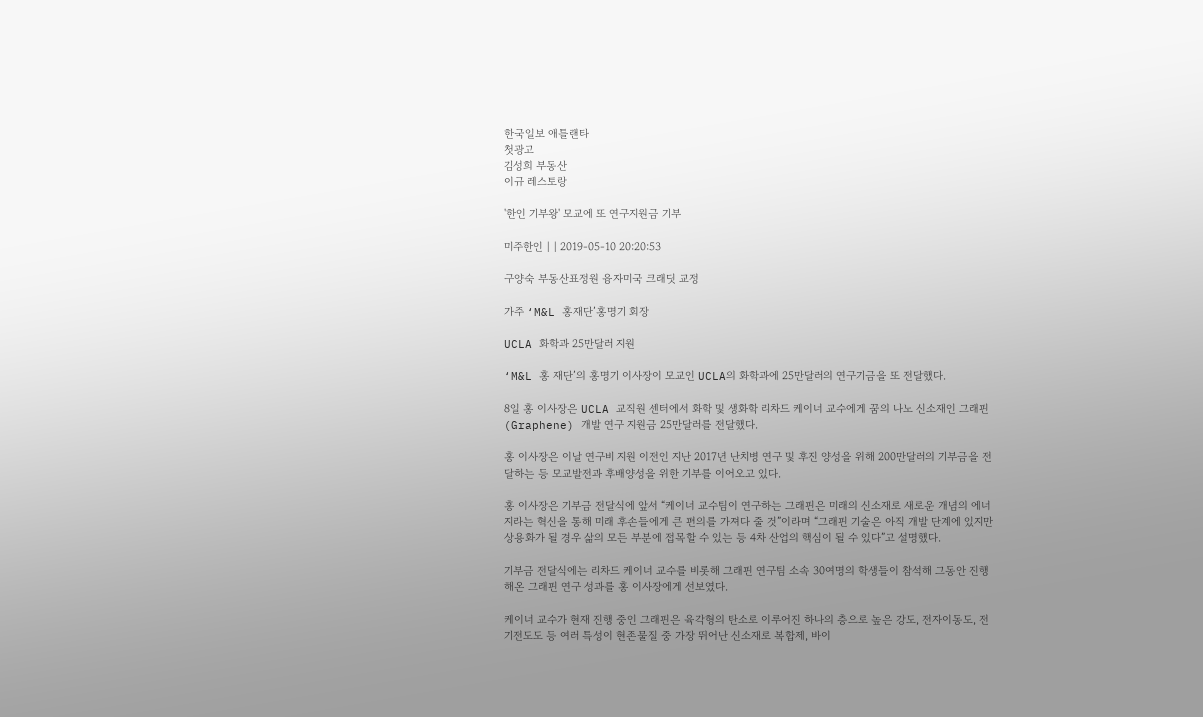한국일보 애틀랜타
첫광고
김성희 부동산
이규 레스토랑

'한인 기부왕' 모교에 또 연구지원금 기부

미주한인 | | 2019-05-10 20:20:53

구양숙 부동산표정원 융자미국 크래딧 교정

가주 ‘M&L 홍재단’홍명기 회장

UCLA 화학과 25만달러 지원

‘M&L 홍 재단’의 홍명기 이사장이 모교인 UCLA의 화학과에 25만달러의 연구기금을 또 전달했다.

8일 홍 이사장은 UCLA 교직원 센터에서 화학 및 생화학 리차드 케이너 교수에게 꿈의 나노 신소재인 그래핀(Graphene) 개발 연구 지원금 25만달러를 전달했다.

홍 이사장은 이날 연구비 지원 이전인 지난 2017년 난치병 연구 및 후진 양성을 위해 200만달러의 기부금을 전달하는 등 모교발전과 후배양성을 위한 기부를 이어오고 있다.

홍 이사장은 기부금 전달식에 앞서 “케이너 교수팀이 연구하는 그래핀은 미래의 신소재로 새로운 개념의 에너지라는 혁신을 통해 미래 후손들에게 큰 편의를 가져다 줄 것”이라며 “그래핀 기술은 아직 개발 단계에 있지만 상용화가 될 경우 삶의 모든 부분에 접목할 수 있는 등 4차 산업의 핵심이 될 수 있다”고 설명했다.

기부금 전달식에는 리차드 케이너 교수를 비롯해 그래핀 연구팀 소속 30여명의 학생들이 참석해 그동안 진행해온 그래핀 연구 성과를 홍 이사장에게 선보였다.

케이너 교수가 현재 진행 중인 그래핀은 육각형의 탄소로 이루어진 하나의 층으로 높은 강도, 전자이동도, 전기전도도 등 여러 특성이 현존물질 중 가장 뛰어난 신소재로 복합제, 바이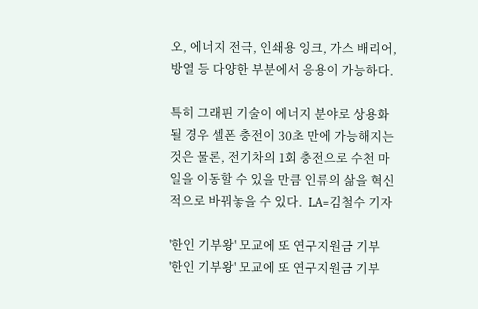오, 에너지 전극, 인쇄용 잉크, 가스 배리어, 방열 등 다양한 부분에서 응용이 가능하다.

특히 그래핀 기술이 에너지 분야로 상용화될 경우 셀폰 충전이 30초 만에 가능해지는 것은 물론, 전기차의 1회 충전으로 수천 마일을 이동할 수 있을 만큼 인류의 삶을 혁신적으로 바꿔놓을 수 있다.  LA=김철수 기자

'한인 기부왕' 모교에 또 연구지원금 기부
'한인 기부왕' 모교에 또 연구지원금 기부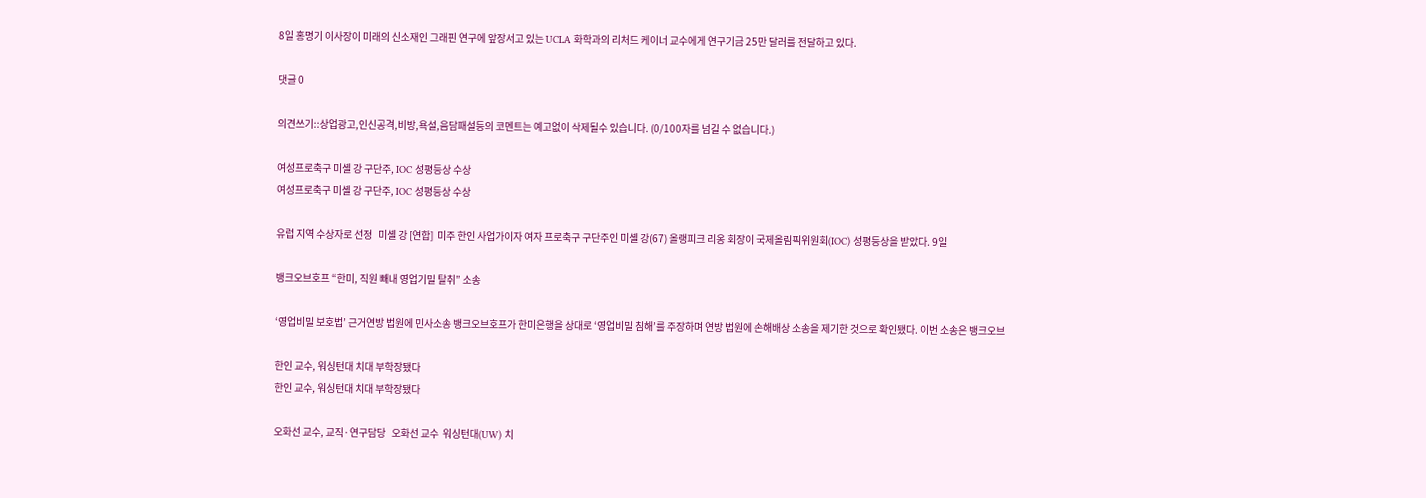8일 홍명기 이사장이 미래의 신소재인 그래핀 연구에 앞장서고 있는 UCLA 화학과의 리처드 케이너 교수에게 연구기금 25만 달러를 전달하고 있다.

댓글 0

의견쓰기::상업광고,인신공격,비방,욕설,음담패설등의 코멘트는 예고없이 삭제될수 있습니다. (0/100자를 넘길 수 없습니다.)

여성프로축구 미셸 강 구단주, IOC 성평등상 수상
여성프로축구 미셸 강 구단주, IOC 성평등상 수상

유럽 지역 수상자로 선정   미셸 강 [연합]  미주 한인 사업가이자 여자 프로축구 구단주인 미셸 강(67) 올랭피크 리옹 회장이 국제올림픽위원회(IOC) 성평등상을 받았다. 9일

뱅크오브호프 “한미, 직원 빼내 영업기밀 탈취” 소송

‘영업비밀 보호법’ 근거연방 법원에 민사소송 뱅크오브호프가 한미은행을 상대로 ‘영업비밀 침해’를 주장하며 연방 법원에 손해배상 소송을 제기한 것으로 확인됐다. 이번 소송은 뱅크오브

한인 교수, 워싱턴대 치대 부학장됐다
한인 교수, 워싱턴대 치대 부학장됐다

오화선 교수, 교직·연구담당   오화선 교수  워싱턴대(UW) 치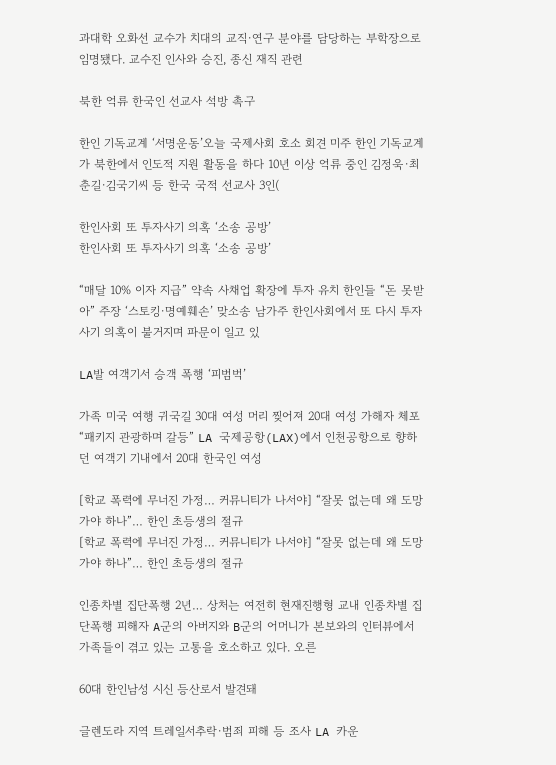과대학 오화선 교수가 치대의 교직·연구 분야를 담당하는 부학장으로 임명됐다. 교수진 인사와 승진, 종신 재직 관련

북한 억류 한국인 선교사 석방 촉구

한인 기독교계 ‘서명운동’오늘 국제사회 호소 회견 미주 한인 기독교계가 북한에서 인도적 지원 활동을 하다 10년 이상 억류 중인 김정욱·최춘길·김국기씨 등 한국 국적 선교사 3인(

한인사회 또 투자사기 의혹 ‘소송 공방’
한인사회 또 투자사기 의혹 ‘소송 공방’

“매달 10% 이자 지급” 약속 사채업 확장에 투자 유치 한인들 “돈 못받아” 주장 ‘스토킹·명예훼손’ 맞소송 남가주 한인사회에서 또 다시 투자사기 의혹이 불거지며 파문이 일고 있

LA발 여객기서 승객 폭행 ‘피범벅’

가족 미국 여행 귀국길 30대 여성 머리 찢어져 20대 여성 가해자 체포“패키지 관광하며 갈등” LA 국제공항(LAX)에서 인천공항으로 향하던 여객기 기내에서 20대 한국인 여성

[학교 폭력에 무너진 가정… 커뮤니티가 나서야] “잘못 없는데 왜 도망가야 하나”… 한인 초등생의 절규
[학교 폭력에 무너진 가정… 커뮤니티가 나서야] “잘못 없는데 왜 도망가야 하나”… 한인 초등생의 절규

인종차별 집단폭행 2년… 상처는 여전히 현재진행형 교내 인종차별 집단폭행 피해자 A군의 아버지와 B군의 어머니가 본보와의 인터뷰에서 가족들이 겪고 있는 고통을 호소하고 있다. 오른

60대 한인남성 시신 등산로서 발견돼

글렌도라 지역 트레일서추락·범죄 피해 등 조사 LA 카운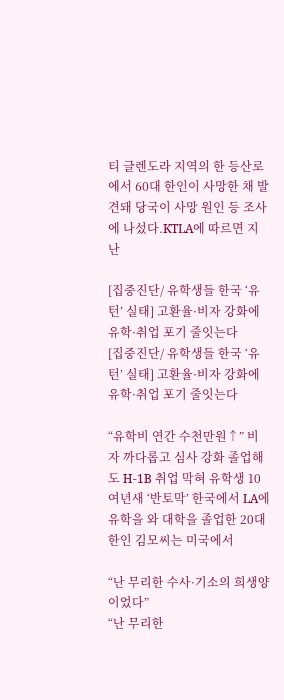티 글렌도라 지역의 한 등산로에서 60대 한인이 사망한 채 발견돼 당국이 사망 원인 등 조사에 나섰다.KTLA에 따르면 지난

[집중진단/ 유학생들 한국 ‘유턴’ 실태] 고환율·비자 강화에 유학·취업 포기 줄잇는다
[집중진단/ 유학생들 한국 ‘유턴’ 실태] 고환율·비자 강화에 유학·취업 포기 줄잇는다

“유학비 연간 수천만원↑” 비자 까다롭고 심사 강화 졸업해도 H-1B 취업 막혀 유학생 10여년새 ‘반토막’ 한국에서 LA에 유학을 와 대학을 졸업한 20대 한인 김모씨는 미국에서

“난 무리한 수사·기소의 희생양이었다”
“난 무리한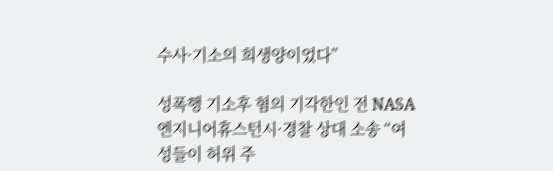수사·기소의 희생양이었다”

성폭행 기소후 혐의 기각한인 전 NASA 엔지니어휴스턴시·경찰 상대 소송 “여성들이 허위 주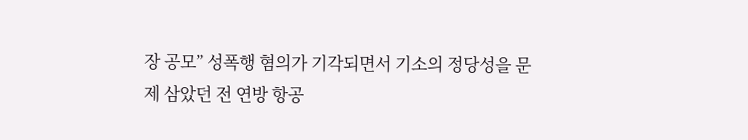장 공모” 성폭행 혐의가 기각되면서 기소의 정당성을 문제 삼았던 전 연방 항공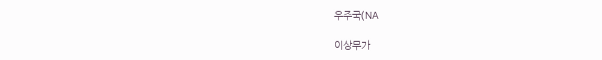우주국(NA

이상무가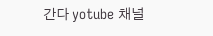간다 yotube 채널